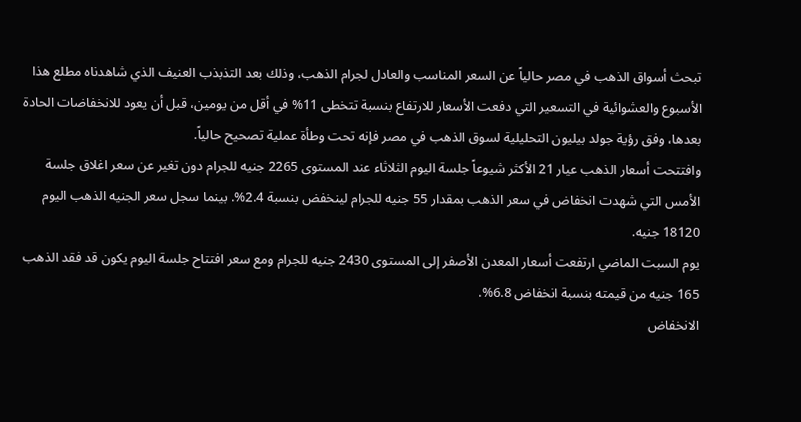تبحث أسواق الذهب في مصر حالياً عن السعر المناسب والعادل لجرام الذهب، وذلك بعد التذبذب العنيف الذي شاهدناه مطلع هذا الأسبوع والعشوائية في التسعير التي دفعت الأسعار للارتفاع بنسبة تتخطى 11% في أقل من يومين، قبل أن يعود للانخفاضات الحادة بعدها، وفق رؤية جولد بيليون التحليلية لسوق الذهب في مصر فإنه تحت وطأة عملية تصحيح حالياً.
وافتتحت أسعار الذهب عيار 21 الأكثر شيوعاً جلسة اليوم الثلاثاء عند المستوى 2265 جنيه للجرام دون تغير عن سعر اغلاق جلسة الأمس التي شهدت انخفاض في سعر الذهب بمقدار 55 جنيه للجرام لينخفض بنسبة 2.4%. بينما سجل سعر الجنيه الذهب اليوم 18120 جنيه.
يوم السبت الماضي ارتفعت أسعار المعدن الأصفر إلى المستوى 2430 جنيه للجرام ومع سعر افتتاح جلسة اليوم يكون قد فقد الذهب 165 جنيه من قيمته بنسبة انخفاض 6.8%.
الانخفاض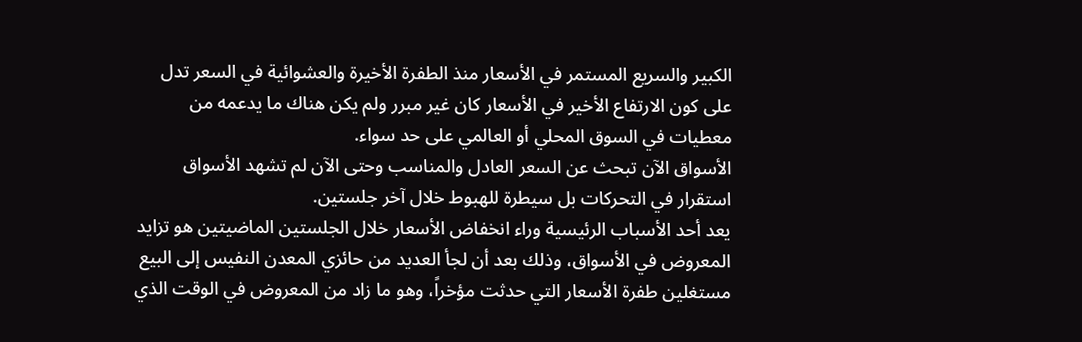الكبير والسريع المستمر في الأسعار منذ الطفرة الأخيرة والعشوائية في السعر تدل على كون الارتفاع الأخير في الأسعار كان غير مبرر ولم يكن هناك ما يدعمه من معطيات في السوق المحلي أو العالمي على حد سواء.
الأسواق الآن تبحث عن السعر العادل والمناسب وحتى الآن لم تشهد الأسواق استقرار في التحركات بل سيطرة للهبوط خلال آخر جلستين.
يعد أحد الأسباب الرئيسية وراء انخفاض الأسعار خلال الجلستين الماضيتين هو تزايد المعروض في الأسواق، وذلك بعد أن لجأ العديد من حائزي المعدن النفيس إلى البيع مستغلين طفرة الأسعار التي حدثت مؤخراً، وهو ما زاد من المعروض في الوقت الذي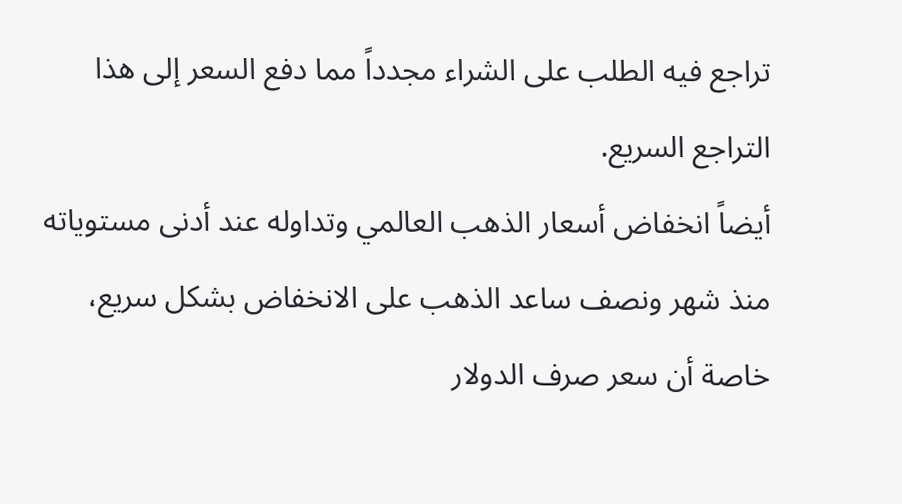تراجع فيه الطلب على الشراء مجدداً مما دفع السعر إلى هذا التراجع السريع.
أيضاً انخفاض أسعار الذهب العالمي وتداوله عند أدنى مستوياته منذ شهر ونصف ساعد الذهب على الانخفاض بشكل سريع، خاصة أن سعر صرف الدولار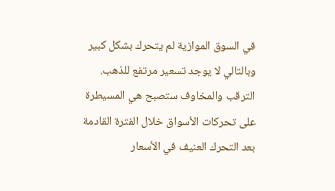في السوق الموازية لم يتحرك بشكل كبير وبالتالي لا يوجد تسعير مرتفع للذهب.
الترقب والمخاوف ستصبح هي المسيطرة على تحركات الأسواق خلال الفترة القادمة بعد التحرك العنيف في الأسعار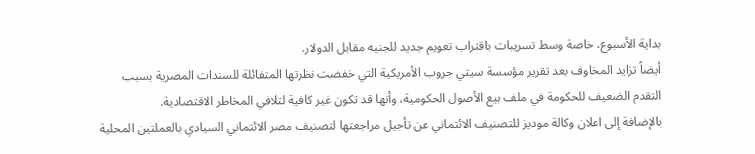بداية الأسبوع، خاصة وسط تسريبات باقتراب تعويم جديد للجنيه مقابل الدولار.
أيضاً تزايد المخاوف بعد تقرير مؤسسة سيتي جروب الأمريكية التي خفضت نظرتها المتفائلة للسندات المصرية بسبب التقدم الضعيف للحكومة في ملف بيع الأصول الحكومية، وأنها قد تكون غير كافية لتلافي المخاطر الاقتصادية.
بالإضافة إلى اعلان وكالة موديز للتصنيف الائتماني عن تأجيل مراجعتها لتصنيف مصر الائتماني السيادي بالعملتين المحلية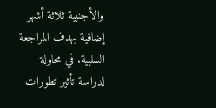والأجنبية ثلاثة أشهر إضافية بهدف المراجعة السلبية. في محاولة لدراسة تأثير تطورات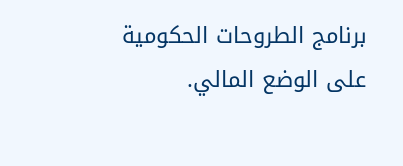برنامج الطروحات الحكومية على الوضع المالي.